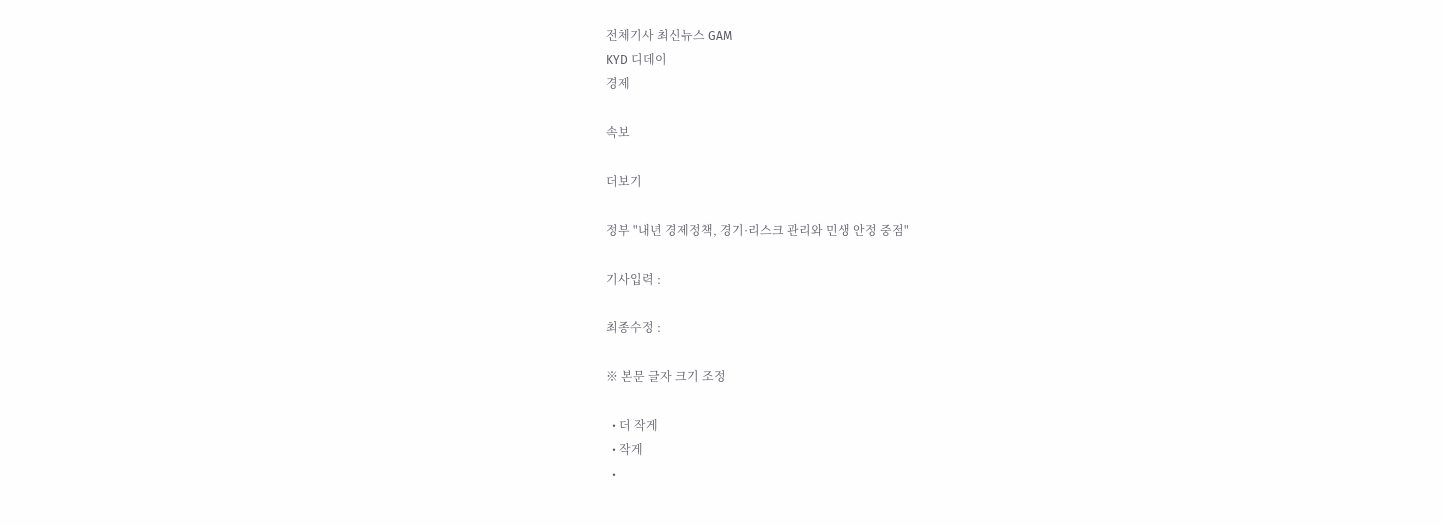전체기사 최신뉴스 GAM
KYD 디데이
경제

속보

더보기

정부 "내년 경제정책, 경기·리스크 관리와 민생 안정 중점"

기사입력 :

최종수정 :

※ 본문 글자 크기 조정

  • 더 작게
  • 작게
  •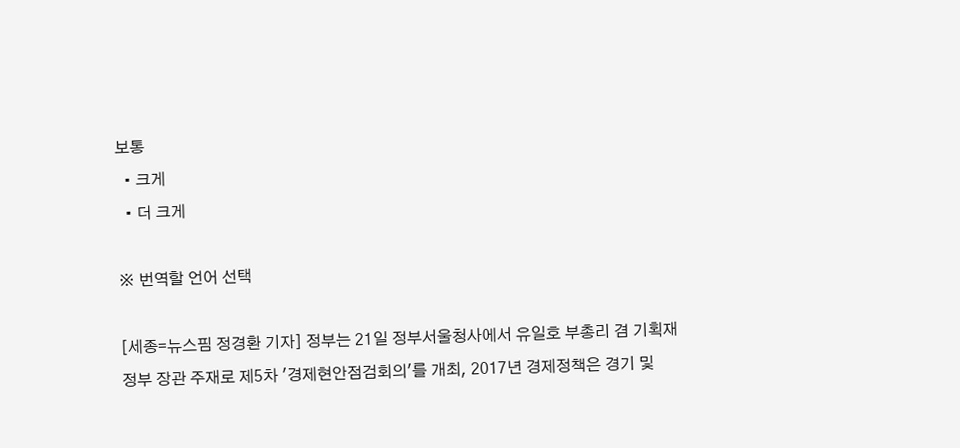보통
  • 크게
  • 더 크게

※ 번역할 언어 선택

[세종=뉴스핌 정경환 기자] 정부는 21일 정부서울청사에서 유일호 부총리 겸 기획재정부 장관 주재로 제5차 '경제현안점검회의'를 개최, 2017년 경제정책은 경기 및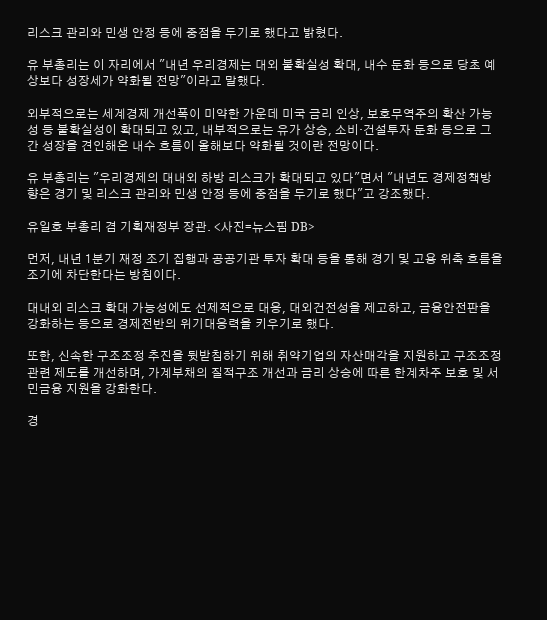리스크 관리와 민생 안정 등에 중점을 두기로 했다고 밝혔다.

유 부총리는 이 자리에서 "내년 우리경제는 대외 불확실성 확대, 내수 둔화 등으로 당초 예상보다 성장세가 약화될 전망"이라고 말했다.

외부적으로는 세계경제 개선폭이 미약한 가운데 미국 금리 인상, 보호무역주의 확산 가능성 등 불확실성이 확대되고 있고, 내부적으로는 유가 상승, 소비·건설투자 둔화 등으로 그간 성장을 견인해온 내수 흐름이 올해보다 약화될 것이란 전망이다.

유 부총리는 "우리경제의 대내외 하방 리스크가 확대되고 있다"면서 "내년도 경제정책방향은 경기 및 리스크 관리와 민생 안정 등에 중점을 두기로 했다"고 강조했다.

유일호 부총리 겸 기획재정부 장관. <사진=뉴스핌 DB>

먼저, 내년 1분기 재정 조기 집행과 공공기관 투자 확대 등을 통해 경기 및 고용 위축 흐름을 조기에 차단한다는 방침이다.

대내외 리스크 확대 가능성에도 선제적으로 대응, 대외건전성을 제고하고, 금융안전판을 강화하는 등으로 경제전반의 위기대응력을 키우기로 했다.

또한, 신속한 구조조정 추진을 뒷받침하기 위해 취약기업의 자산매각을 지원하고 구조조정 관련 제도를 개선하며, 가계부채의 질적구조 개선과 금리 상승에 따른 한계차주 보호 및 서민금융 지원을 강화한다.

경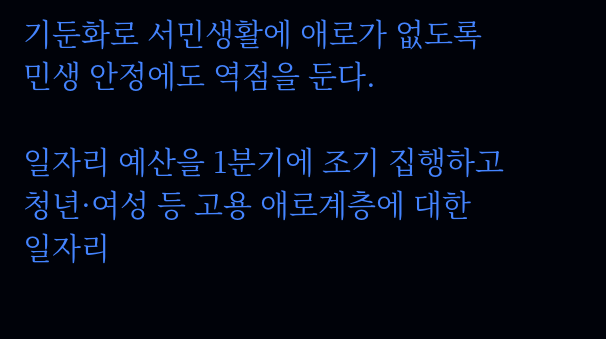기둔화로 서민생활에 애로가 없도록 민생 안정에도 역점을 둔다.

일자리 예산을 1분기에 조기 집행하고 청년·여성 등 고용 애로계층에 대한 일자리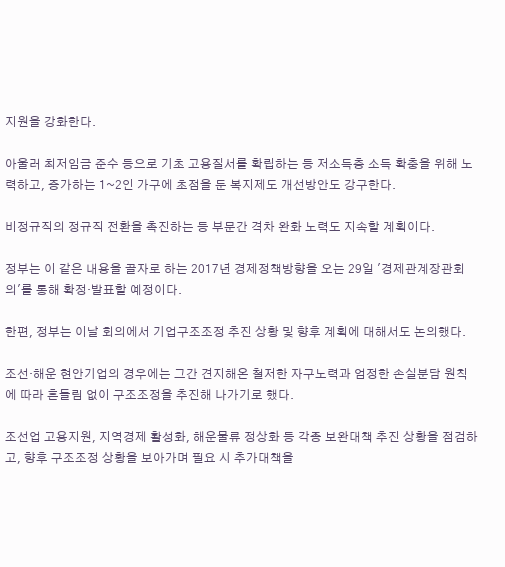지원을 강화한다.

아울러 최저임금 준수 등으로 기초 고용질서를 확립하는 등 저소득층 소득 확충을 위해 노력하고, 증가하는 1~2인 가구에 초점을 둔 복지제도 개선방안도 강구한다.

비정규직의 정규직 전환을 촉진하는 등 부문간 격차 완화 노력도 지속할 계획이다.

정부는 이 같은 내용을 골자로 하는 2017년 경제정책방향을 오는 29일 '경제관계장관회의'를 통해 확정·발표할 예정이다.

한편, 정부는 이날 회의에서 기업구조조정 추진 상황 및 향후 계획에 대해서도 논의했다.

조선·해운 현안기업의 경우에는 그간 견지해온 철저한 자구노력과 엄정한 손실분담 원칙에 따라 흔들림 없이 구조조정을 추진해 나가기로 했다.

조선업 고용지원, 지역경제 활성화, 해운물류 정상화 등 각종 보완대책 추진 상황을 점검하고, 향후 구조조정 상황을 보아가며 필요 시 추가대책을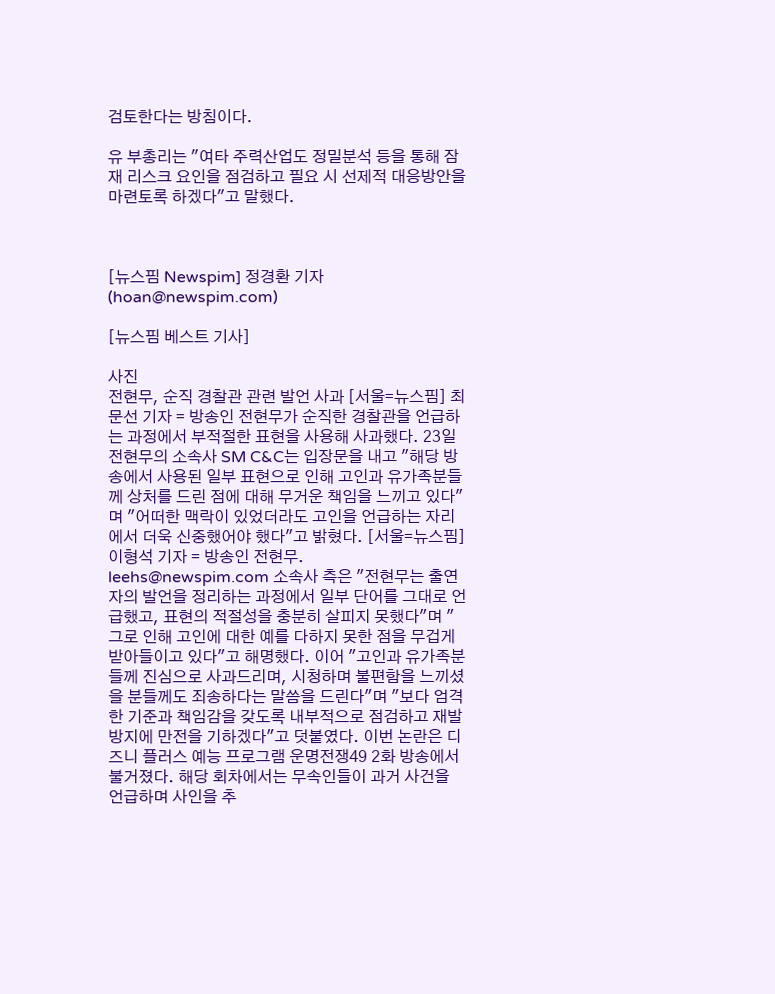검토한다는 방침이다.

유 부총리는 "여타 주력산업도 정밀분석 등을 통해 잠재 리스크 요인을 점검하고 필요 시 선제적 대응방안을 마련토록 하겠다"고 말했다.



[뉴스핌 Newspim] 정경환 기자 (hoan@newspim.com)

[뉴스핌 베스트 기사]

사진
전현무, 순직 경찰관 관련 발언 사과 [서울=뉴스핌] 최문선 기자 = 방송인 전현무가 순직한 경찰관을 언급하는 과정에서 부적절한 표현을 사용해 사과했다. 23일 전현무의 소속사 SM C&C는 입장문을 내고 "해당 방송에서 사용된 일부 표현으로 인해 고인과 유가족분들께 상처를 드린 점에 대해 무거운 책임을 느끼고 있다"며 "어떠한 맥락이 있었더라도 고인을 언급하는 자리에서 더욱 신중했어야 했다"고 밝혔다. [서울=뉴스핌] 이형석 기자 = 방송인 전현무. leehs@newspim.com 소속사 측은 "전현무는 출연자의 발언을 정리하는 과정에서 일부 단어를 그대로 언급했고, 표현의 적절성을 충분히 살피지 못했다"며 "그로 인해 고인에 대한 예를 다하지 못한 점을 무겁게 받아들이고 있다"고 해명했다. 이어 "고인과 유가족분들께 진심으로 사과드리며, 시청하며 불편함을 느끼셨을 분들께도 죄송하다는 말씀을 드린다"며 "보다 엄격한 기준과 책임감을 갖도록 내부적으로 점검하고 재발 방지에 만전을 기하겠다"고 덧붙였다. 이번 논란은 디즈니 플러스 예능 프로그램 운명전쟁49 2화 방송에서 불거졌다. 해당 회차에서는 무속인들이 과거 사건을 언급하며 사인을 추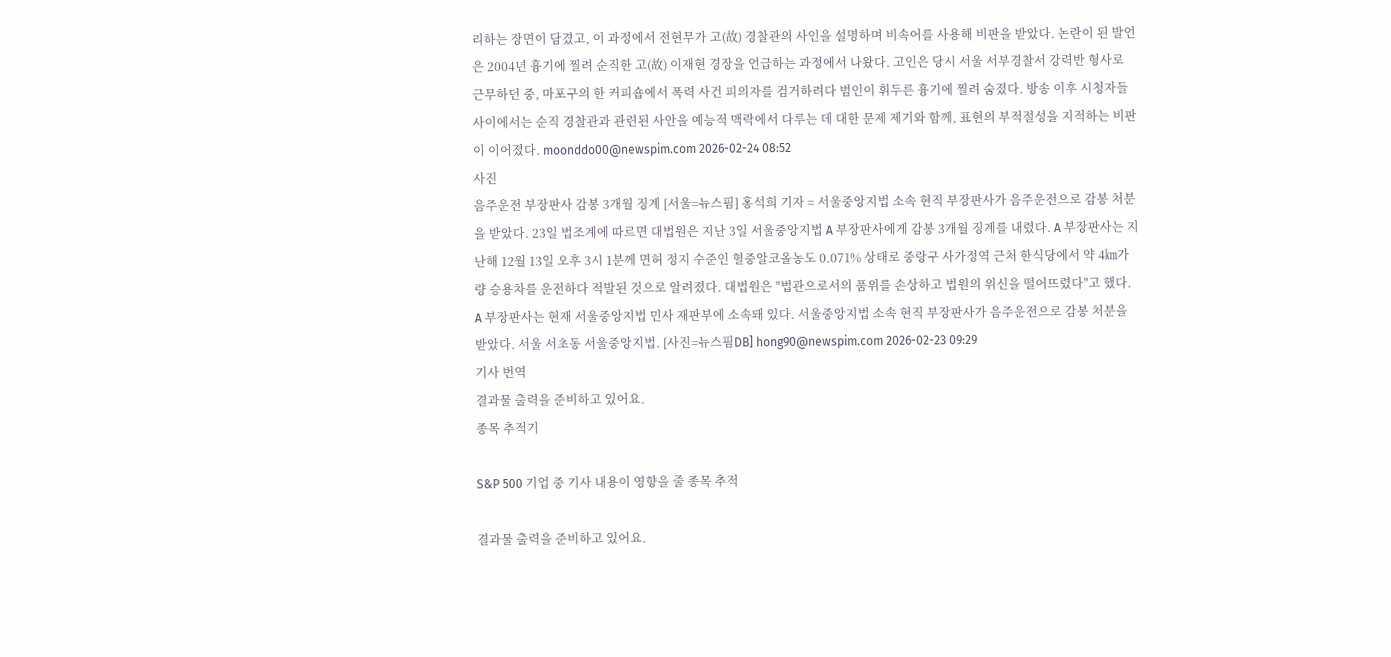리하는 장면이 담겼고, 이 과정에서 전현무가 고(故) 경찰관의 사인을 설명하며 비속어를 사용해 비판을 받았다. 논란이 된 발언은 2004년 흉기에 찔려 순직한 고(故) 이재현 경장을 언급하는 과정에서 나왔다. 고인은 당시 서울 서부경찰서 강력반 형사로 근무하던 중, 마포구의 한 커피숍에서 폭력 사건 피의자를 검거하려다 범인이 휘두른 흉기에 찔려 숨졌다. 방송 이후 시청자들 사이에서는 순직 경찰관과 관련된 사안을 예능적 맥락에서 다루는 데 대한 문제 제기와 함께, 표현의 부적절성을 지적하는 비판이 이어졌다. moonddo00@newspim.com 2026-02-24 08:52
사진
음주운전 부장판사 감봉 3개월 징계 [서울=뉴스핌] 홍석희 기자 = 서울중앙지법 소속 현직 부장판사가 음주운전으로 감봉 처분을 받았다. 23일 법조계에 따르면 대법원은 지난 3일 서울중앙지법 A 부장판사에게 감봉 3개월 징계를 내렸다. A 부장판사는 지난해 12월 13일 오후 3시 1분께 면허 정지 수준인 혈중알코올농도 0.071% 상태로 중랑구 사가정역 근처 한식당에서 약 4㎞가량 승용차를 운전하다 적발된 것으로 알려졌다. 대법원은 "법관으로서의 품위를 손상하고 법원의 위신을 떨어뜨렸다"고 했다. A 부장판사는 현재 서울중앙지법 민사 재판부에 소속돼 있다. 서울중앙지법 소속 현직 부장판사가 음주운전으로 감봉 처분을 받았다. 서울 서초동 서울중앙지법. [사진=뉴스핌DB] hong90@newspim.com 2026-02-23 09:29
기사 번역
결과물 출력을 준비하고 있어요.
종목 추적기

S&P 500 기업 중 기사 내용이 영향을 줄 종목 추적

결과물 출력을 준비하고 있어요.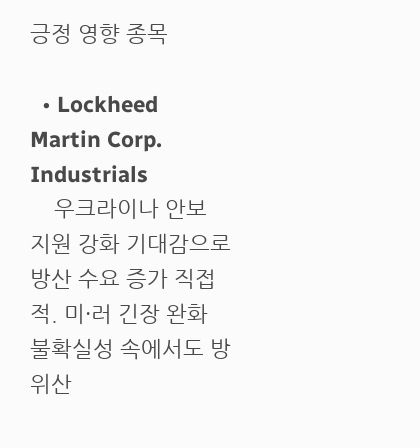긍정 영향 종목

  • Lockheed Martin Corp. Industrials
    우크라이나 안보 지원 강화 기대감으로 방산 수요 증가 직접적. 미·러 긴장 완화 불확실성 속에서도 방위산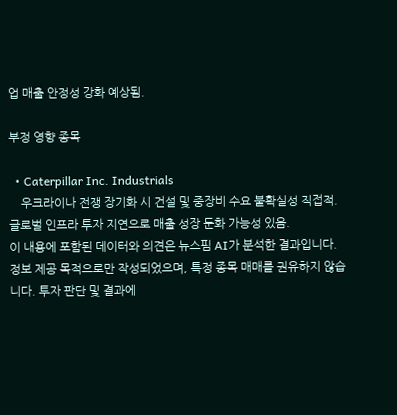업 매출 안정성 강화 예상됨.

부정 영향 종목

  • Caterpillar Inc. Industrials
    우크라이나 전쟁 장기화 시 건설 및 중장비 수요 불확실성 직접적. 글로벌 인프라 투자 지연으로 매출 성장 둔화 가능성 있음.
이 내용에 포함된 데이터와 의견은 뉴스핌 AI가 분석한 결과입니다. 정보 제공 목적으로만 작성되었으며, 특정 종목 매매를 권유하지 않습니다. 투자 판단 및 결과에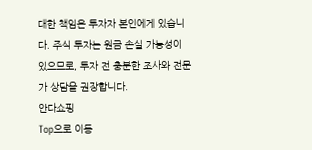대한 책임은 투자자 본인에게 있습니다. 주식 투자는 원금 손실 가능성이 있으므로, 투자 전 충분한 조사와 전문가 상담을 권장합니다.
안다쇼핑
Top으로 이동